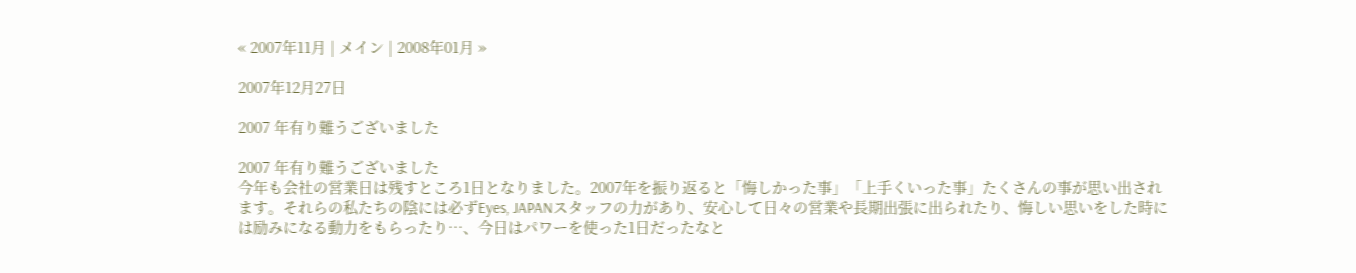« 2007年11月 | メイン | 2008年01月 »

2007年12月27日

2007 年有り難うございました

2007 年有り難うございました
今年も会社の営業日は残すところ1日となりました。2007年を振り返ると「悔しかった事」「上手くいった事」たくさんの事が思い出されます。それらの私たちの陰には必ずEyes, JAPANスタッフの力があり、安心して日々の営業や長期出張に出られたり、悔しい思いをした時には励みになる動力をもらったり…、今日はパワーを使った1日だったなと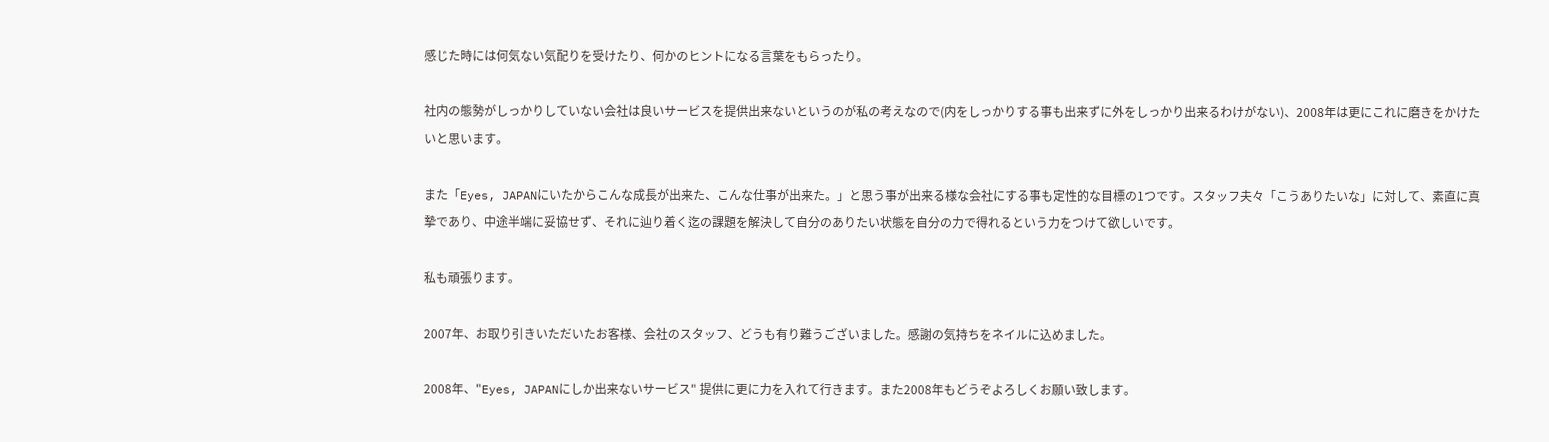感じた時には何気ない気配りを受けたり、何かのヒントになる言葉をもらったり。

社内の態勢がしっかりしていない会社は良いサービスを提供出来ないというのが私の考えなので(内をしっかりする事も出来ずに外をしっかり出来るわけがない)、2008年は更にこれに磨きをかけたいと思います。

また「Eyes, JAPANにいたからこんな成長が出来た、こんな仕事が出来た。」と思う事が出来る様な会社にする事も定性的な目標の1つです。スタッフ夫々「こうありたいな」に対して、素直に真摯であり、中途半端に妥協せず、それに辿り着く迄の課題を解決して自分のありたい状態を自分の力で得れるという力をつけて欲しいです。

私も頑張ります。

2007年、お取り引きいただいたお客様、会社のスタッフ、どうも有り難うございました。感謝の気持ちをネイルに込めました。

2008年、"Eyes, JAPANにしか出来ないサービス" 提供に更に力を入れて行きます。また2008年もどうぞよろしくお願い致します。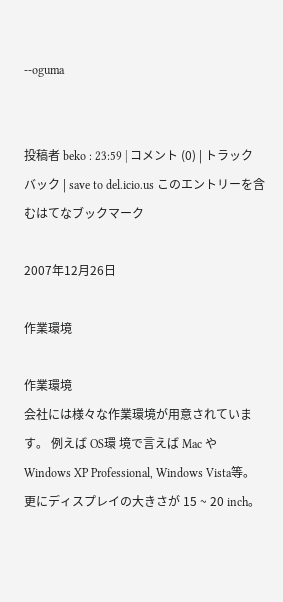--oguma


投稿者 beko : 23:59 | コメント (0) | トラックバック | save to del.icio.us このエントリーを含むはてなブックマーク

2007年12月26日

作業環境

作業環境
会社には様々な作業環境が用意されています。 例えば OS環 境で言えば Mac や Windows XP Professional, Windows Vista等。 更にディスプレイの大きさが 15 ~ 20 inch。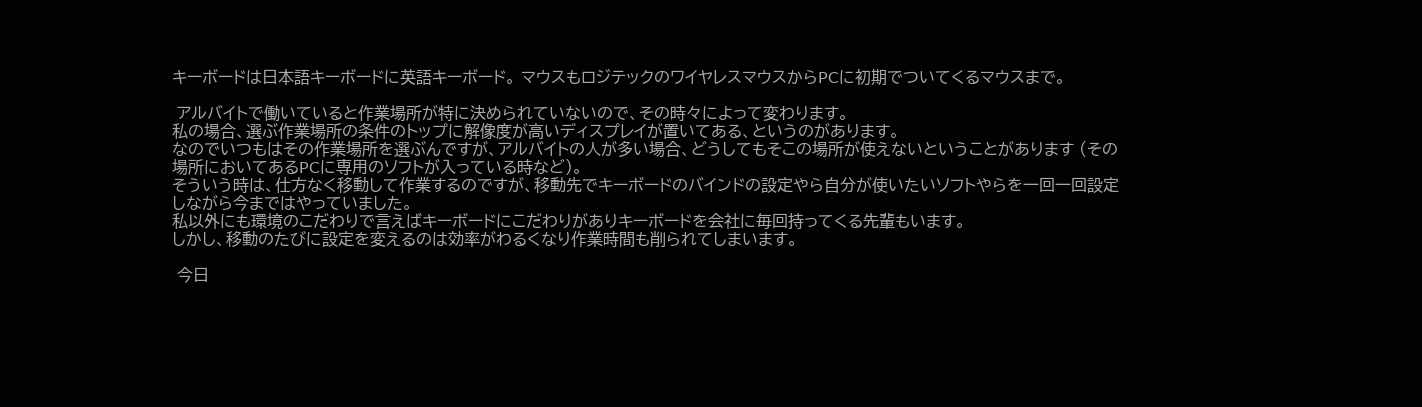キーボードは日本語キーボードに英語キーボード。 マウスもロジテックのワイヤレスマウスからPCに初期でついてくるマウスまで。

 アルバイトで働いていると作業場所が特に決められていないので、その時々によって変わります。
私の場合、選ぶ作業場所の条件のトップに解像度が高いディスプレイが置いてある、というのがあります。
なのでいつもはその作業場所を選ぶんですが、アルバイトの人が多い場合、どうしてもそこの場所が使えないということがあります (その場所においてあるPCに専用のソフトが入っている時など)。
そういう時は、仕方なく移動して作業するのですが、移動先でキーボードのバインドの設定やら自分が使いたいソフトやらを一回一回設定しながら今まではやっていました。
私以外にも環境のこだわりで言えばキーボードにこだわりがありキーボードを会社に毎回持ってくる先輩もいます。
しかし、移動のたびに設定を変えるのは効率がわるくなり作業時間も削られてしまいます。

 今日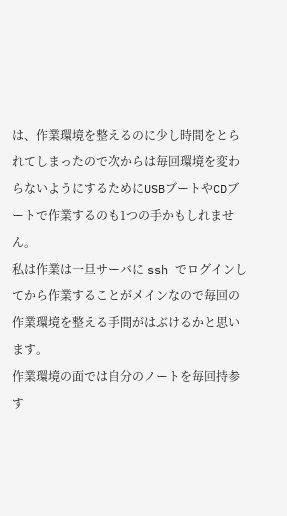は、作業環境を整えるのに少し時間をとられてしまったので次からは毎回環境を変わらないようにするためにUSBブートやCDブートで作業するのも1つの手かもしれません。
私は作業は一旦サーバに ssh でログインしてから作業することがメインなので毎回の作業環境を整える手間がはぶけるかと思います。
作業環境の面では自分のノートを毎回持参す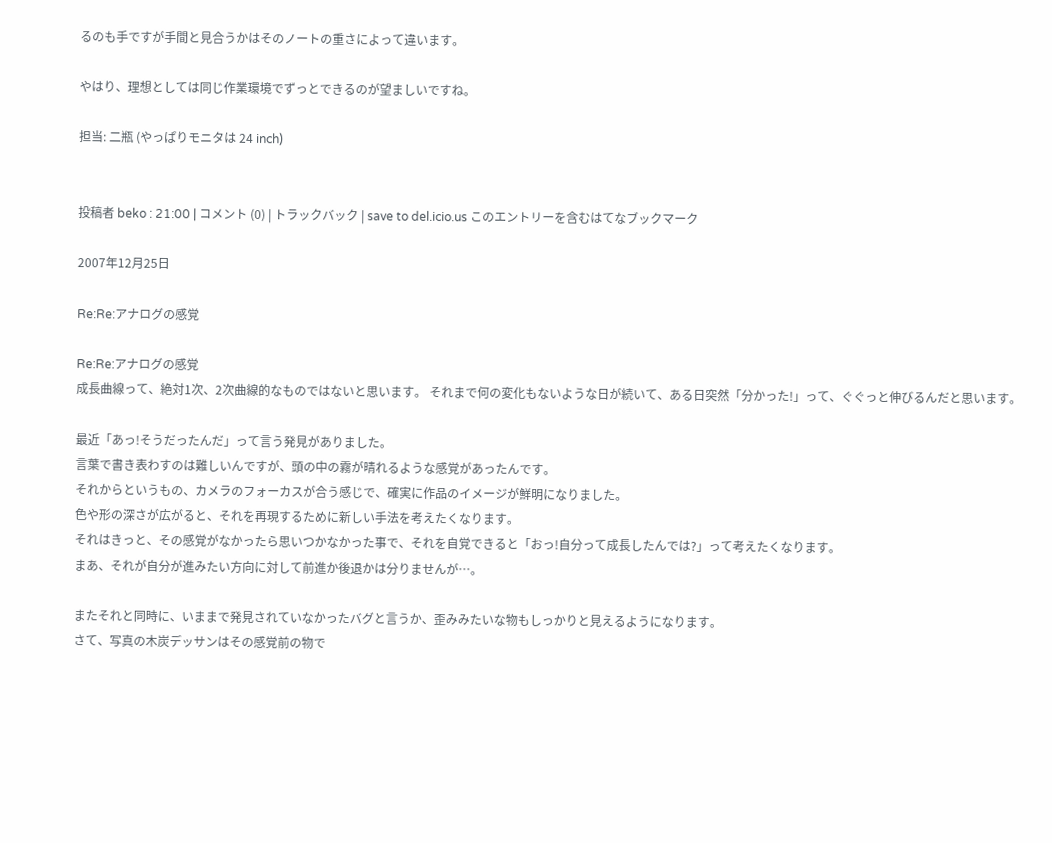るのも手ですが手間と見合うかはそのノートの重さによって違います。

やはり、理想としては同じ作業環境でずっとできるのが望ましいですね。

担当: 二瓶 (やっぱりモニタは 24 inch)


投稿者 beko : 21:00 | コメント (0) | トラックバック | save to del.icio.us このエントリーを含むはてなブックマーク

2007年12月25日

Re:Re:アナログの感覚

Re:Re:アナログの感覚
成長曲線って、絶対1次、2次曲線的なものではないと思います。 それまで何の変化もないような日が続いて、ある日突然「分かった!」って、ぐぐっと伸びるんだと思います。

最近「あっ!そうだったんだ」って言う発見がありました。
言葉で書き表わすのは難しいんですが、頭の中の霧が晴れるような感覚があったんです。
それからというもの、カメラのフォーカスが合う感じで、確実に作品のイメージが鮮明になりました。
色や形の深さが広がると、それを再現するために新しい手法を考えたくなります。
それはきっと、その感覚がなかったら思いつかなかった事で、それを自覚できると「おっ!自分って成長したんでは?」って考えたくなります。
まあ、それが自分が進みたい方向に対して前進か後退かは分りませんが…。

またそれと同時に、いままで発見されていなかったバグと言うか、歪みみたいな物もしっかりと見えるようになります。
さて、写真の木炭デッサンはその感覚前の物で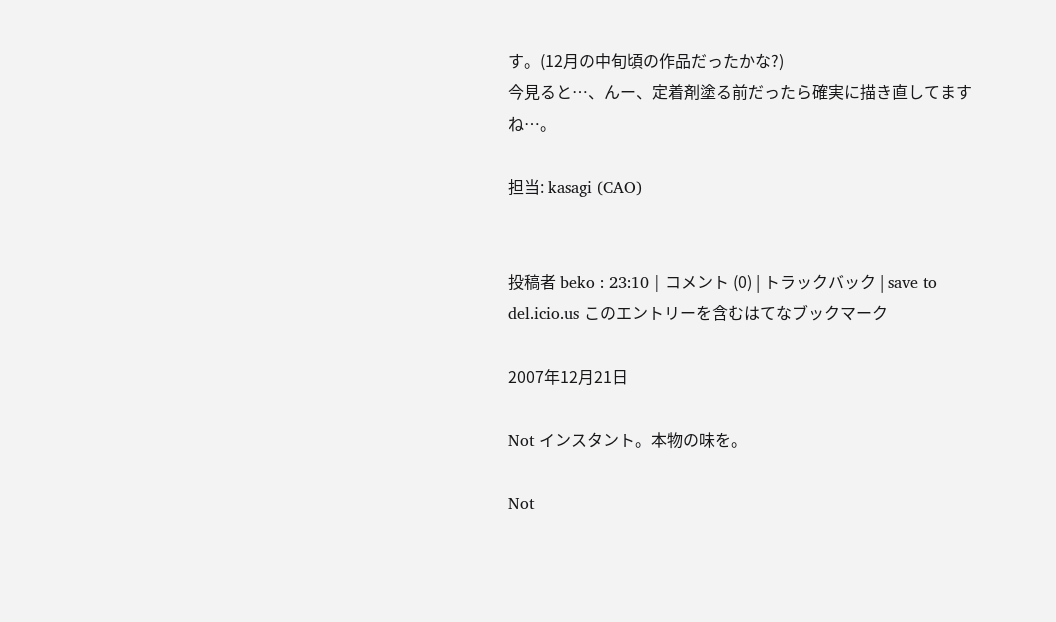す。(12月の中旬頃の作品だったかな?)
今見ると…、んー、定着剤塗る前だったら確実に描き直してますね…。

担当: kasagi (CAO)


投稿者 beko : 23:10 | コメント (0) | トラックバック | save to del.icio.us このエントリーを含むはてなブックマーク

2007年12月21日

Not インスタント。本物の味を。

Not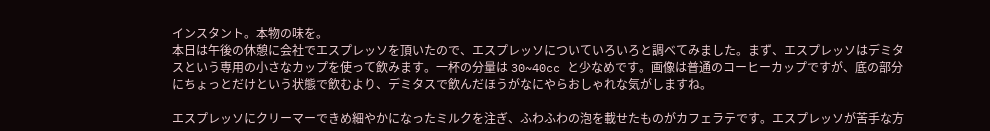インスタント。本物の味を。
本日は午後の休憩に会社でエスプレッソを頂いたので、エスプレッソについていろいろと調べてみました。まず、エスプレッソはデミタスという専用の小さなカップを使って飲みます。一杯の分量は 30~40cc と少なめです。画像は普通のコーヒーカップですが、底の部分にちょっとだけという状態で飲むより、デミタスで飲んだほうがなにやらおしゃれな気がしますね。

エスプレッソにクリーマーできめ細やかになったミルクを注ぎ、ふわふわの泡を載せたものがカフェラテです。エスプレッソが苦手な方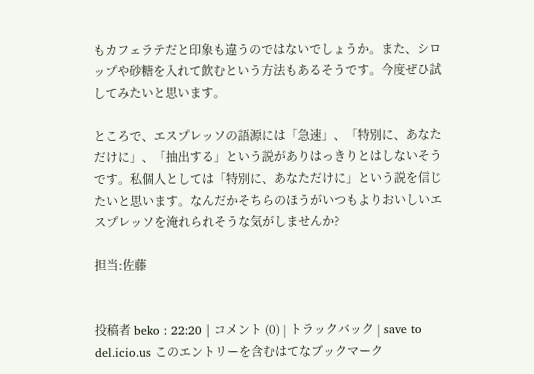もカフェラテだと印象も違うのではないでしょうか。また、シロップや砂糖を入れて飲むという方法もあるそうです。今度ぜひ試してみたいと思います。

ところで、エスプレッソの語源には「急速」、「特別に、あなただけに」、「抽出する」という説がありはっきりとはしないそうです。私個人としては「特別に、あなただけに」という説を信じたいと思います。なんだかそちらのほうがいつもよりおいしいエスプレッソを淹れられそうな気がしませんか?

担当:佐藤


投稿者 beko : 22:20 | コメント (0) | トラックバック | save to del.icio.us このエントリーを含むはてなブックマーク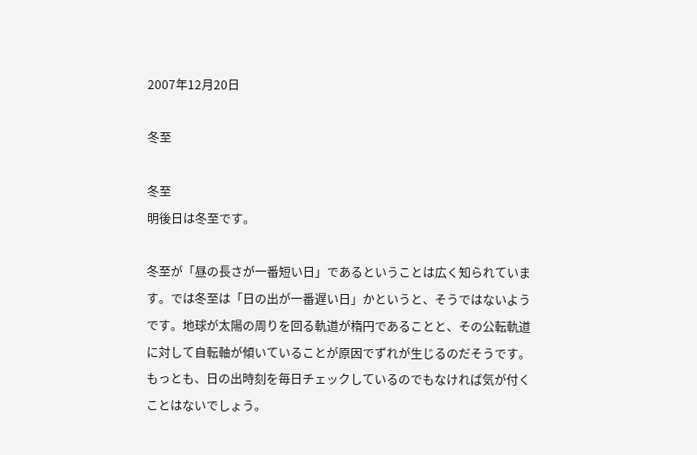2007年12月20日

冬至

冬至
明後日は冬至です。

冬至が「昼の長さが一番短い日」であるということは広く知られています。では冬至は「日の出が一番遅い日」かというと、そうではないようです。地球が太陽の周りを回る軌道が楕円であることと、その公転軌道に対して自転軸が傾いていることが原因でずれが生じるのだそうです。もっとも、日の出時刻を毎日チェックしているのでもなければ気が付くことはないでしょう。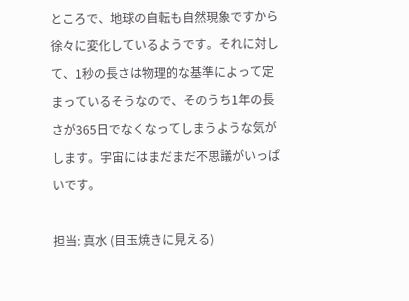ところで、地球の自転も自然現象ですから徐々に変化しているようです。それに対して、1秒の長さは物理的な基準によって定まっているそうなので、そのうち1年の長さが365日でなくなってしまうような気がします。宇宙にはまだまだ不思議がいっぱいです。

担当: 真水 (目玉焼きに見える)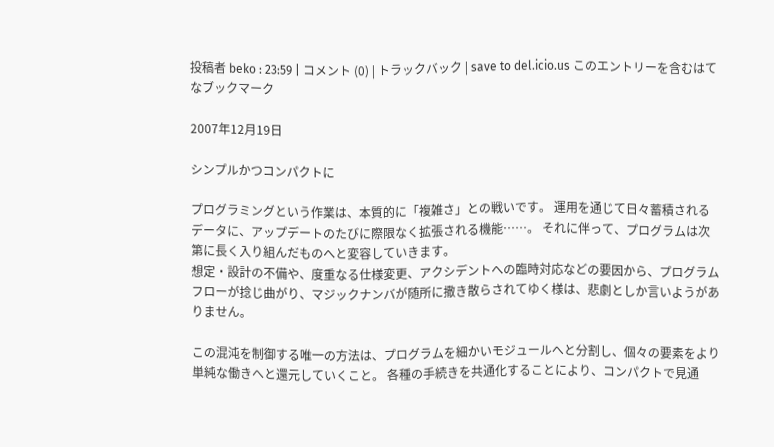投稿者 beko : 23:59 | コメント (0) | トラックバック | save to del.icio.us このエントリーを含むはてなブックマーク

2007年12月19日

シンプルかつコンパクトに

プログラミングという作業は、本質的に「複雑さ」との戦いです。 運用を通じて日々蓄積されるデータに、アップデートのたびに際限なく拡張される機能……。 それに伴って、プログラムは次第に長く入り組んだものへと変容していきます。
想定・設計の不備や、度重なる仕様変更、アクシデントへの臨時対応などの要因から、プログラムフローが捻じ曲がり、マジックナンバが随所に撒き散らされてゆく様は、悲劇としか言いようがありません。

この混沌を制御する唯一の方法は、プログラムを細かいモジュールへと分割し、個々の要素をより単純な働きへと還元していくこと。 各種の手続きを共通化することにより、コンパクトで見通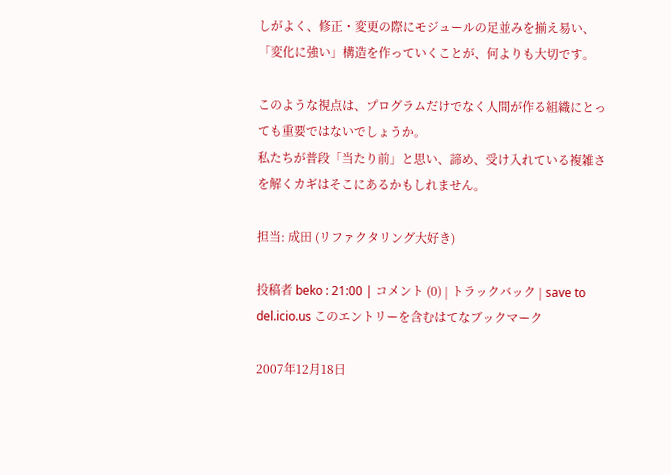しがよく、修正・変更の際にモジュールの足並みを揃え易い、「変化に強い」構造を作っていくことが、何よりも大切です。

このような視点は、プログラムだけでなく人間が作る組織にとっても重要ではないでしょうか。
私たちが普段「当たり前」と思い、諦め、受け入れている複雑さを解くカギはそこにあるかもしれません。

担当: 成田 (リファクタリング大好き)

投稿者 beko : 21:00 | コメント (0) | トラックバック | save to del.icio.us このエントリーを含むはてなブックマーク

2007年12月18日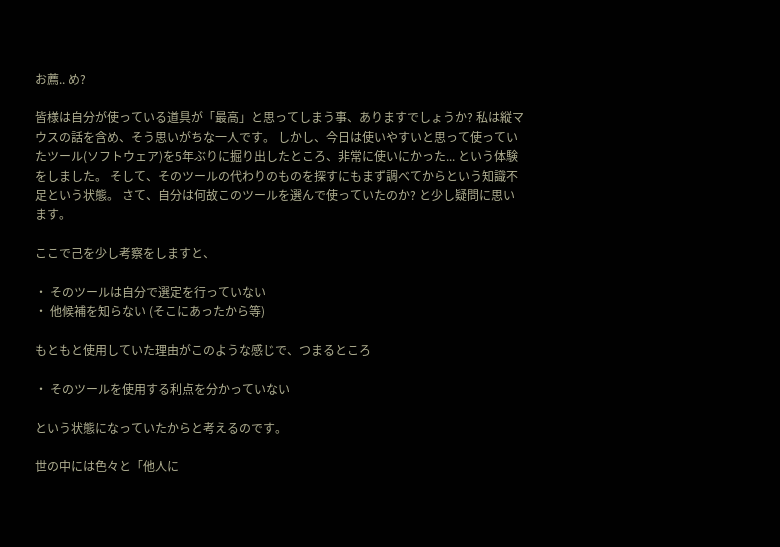お薦.. め?

皆様は自分が使っている道具が「最高」と思ってしまう事、ありますでしょうか? 私は縦マウスの話を含め、そう思いがちな一人です。 しかし、今日は使いやすいと思って使っていたツール(ソフトウェア)を5年ぶりに掘り出したところ、非常に使いにかった... という体験をしました。 そして、そのツールの代わりのものを探すにもまず調べてからという知識不足という状態。 さて、自分は何故このツールを選んで使っていたのか? と少し疑問に思います。

ここで己を少し考察をしますと、

・ そのツールは自分で選定を行っていない
・ 他候補を知らない (そこにあったから等)

もともと使用していた理由がこのような感じで、つまるところ

・ そのツールを使用する利点を分かっていない

という状態になっていたからと考えるのです。

世の中には色々と「他人に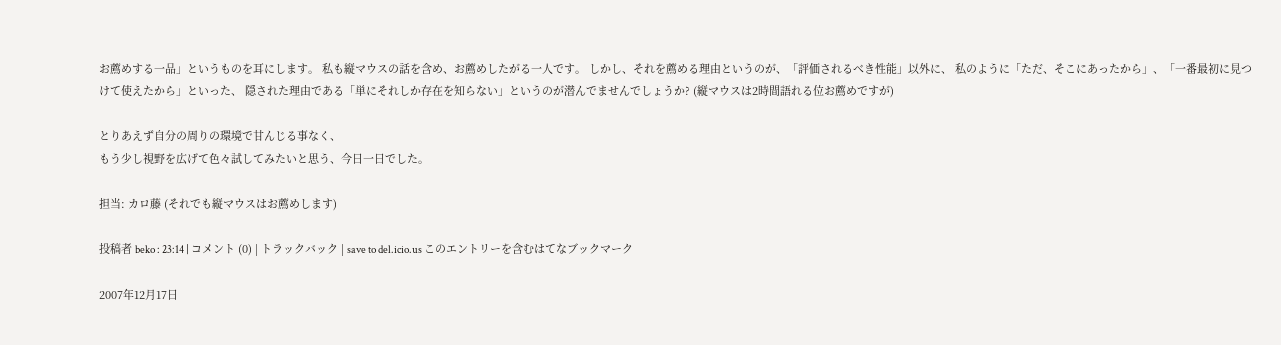お薦めする一品」というものを耳にします。 私も縦マウスの話を含め、お薦めしたがる一人です。 しかし、それを薦める理由というのが、「評価されるべき性能」以外に、 私のように「ただ、そこにあったから」、「一番最初に見つけて使えたから」といった、 隠された理由である「単にそれしか存在を知らない」というのが潜んでませんでしょうか? (縦マウスは2時間語れる位お薦めですが)

とりあえず自分の周りの環境で甘んじる事なく、
もう少し視野を広げて色々試してみたいと思う、今日一日でした。

担当: カロ藤 (それでも縦マウスはお薦めします)

投稿者 beko : 23:14 | コメント (0) | トラックバック | save to del.icio.us このエントリーを含むはてなブックマーク

2007年12月17日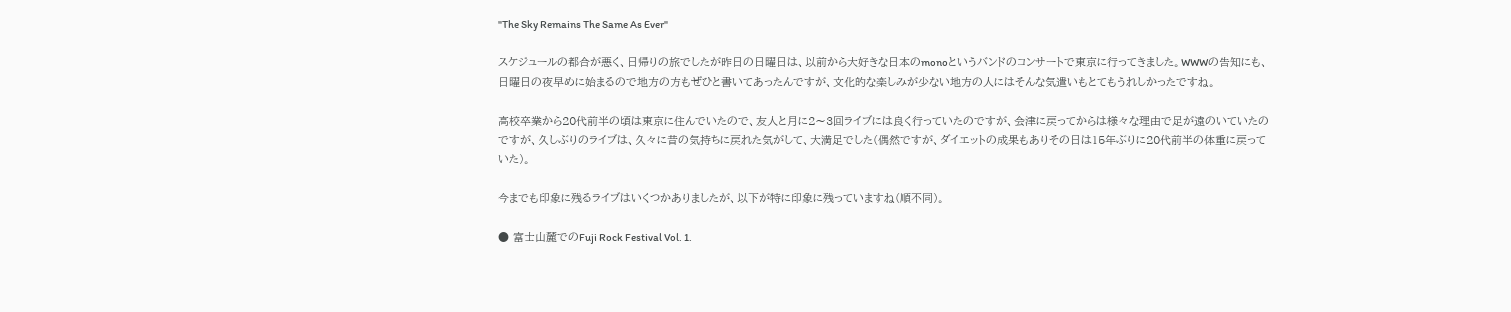"The Sky Remains The Same As Ever"

スケジュールの都合が悪く、日帰りの旅でしたが昨日の日曜日は、以前から大好きな日本のmonoというバンドのコンサートで東京に行ってきました。WWWの告知にも、日曜日の夜早めに始まるので地方の方もぜひと書いてあったんですが、文化的な楽しみが少ない地方の人にはそんな気遣いもとてもうれしかったですね。

高校卒業から20代前半の頃は東京に住んでいたので、友人と月に2〜3回ライブには良く行っていたのですが、会津に戻ってからは様々な理由で足が遠のいていたのですが、久しぶりのライブは、久々に昔の気持ちに戻れた気がして、大満足でした(偶然ですが、ダイエットの成果もありその日は15年ぶりに20代前半の体重に戻っていた)。

今までも印象に残るライブはいくつかありましたが、以下が特に印象に残っていますね(順不同)。

● 富士山麓でのFuji Rock Festival Vol. 1.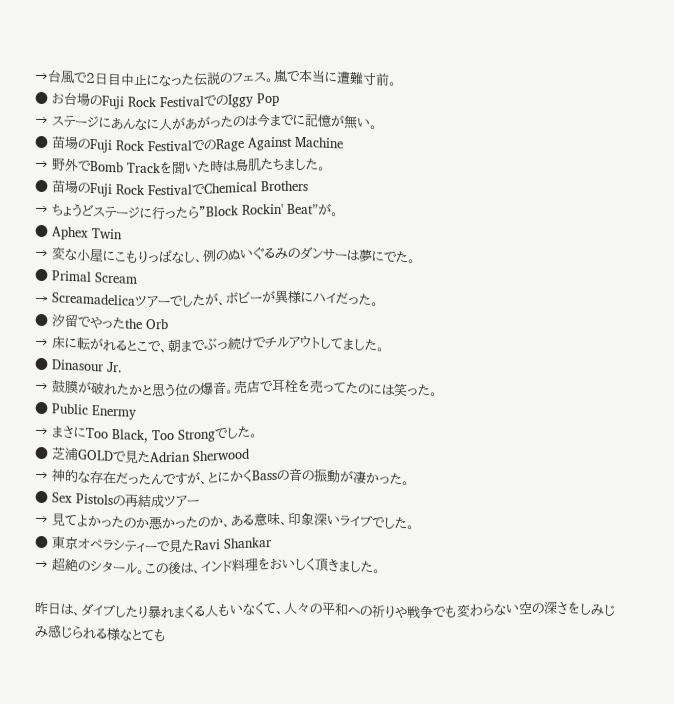→台風で2日目中止になった伝説のフェス。嵐で本当に遭難寸前。
● お台場のFuji Rock FestivalでのIggy Pop
→ ステージにあんなに人があがったのは今までに記憶が無い。
● 苗場のFuji Rock FestivalでのRage Against Machine
→ 野外でBomb Trackを聞いた時は鳥肌たちました。
● 苗場のFuji Rock FestivalでChemical Brothers
→ ちょうどステージに行ったら”Block Rockin' Beat”が。
● Aphex Twin
→ 変な小屋にこもりっぱなし、例のぬいぐるみのダンサーは夢にでた。
● Primal Scream
→ Screamadelicaツアーでしたが、ボビーが異様にハイだった。
● 汐留でやったthe Orb
→ 床に転がれるとこで、朝までぶっ続けでチルアウトしてました。
● Dinasour Jr.
→ 鼓膜が破れたかと思う位の爆音。売店で耳栓を売ってたのには笑った。
● Public Enermy
→ まさにToo Black, Too Strongでした。
● 芝浦GOLDで見たAdrian Sherwood
→ 神的な存在だったんですが、とにかくBassの音の振動が凄かった。
● Sex Pistolsの再結成ツアー
→ 見てよかったのか悪かったのか、ある意味、印象深いライブでした。
● 東京オペラシティーで見たRavi Shankar
→ 超絶のシタール。この後は、インド料理をおいしく頂きました。

昨日は、ダイブしたり暴れまくる人もいなくて、人々の平和への祈りや戦争でも変わらない空の深さをしみじみ感じられる様なとても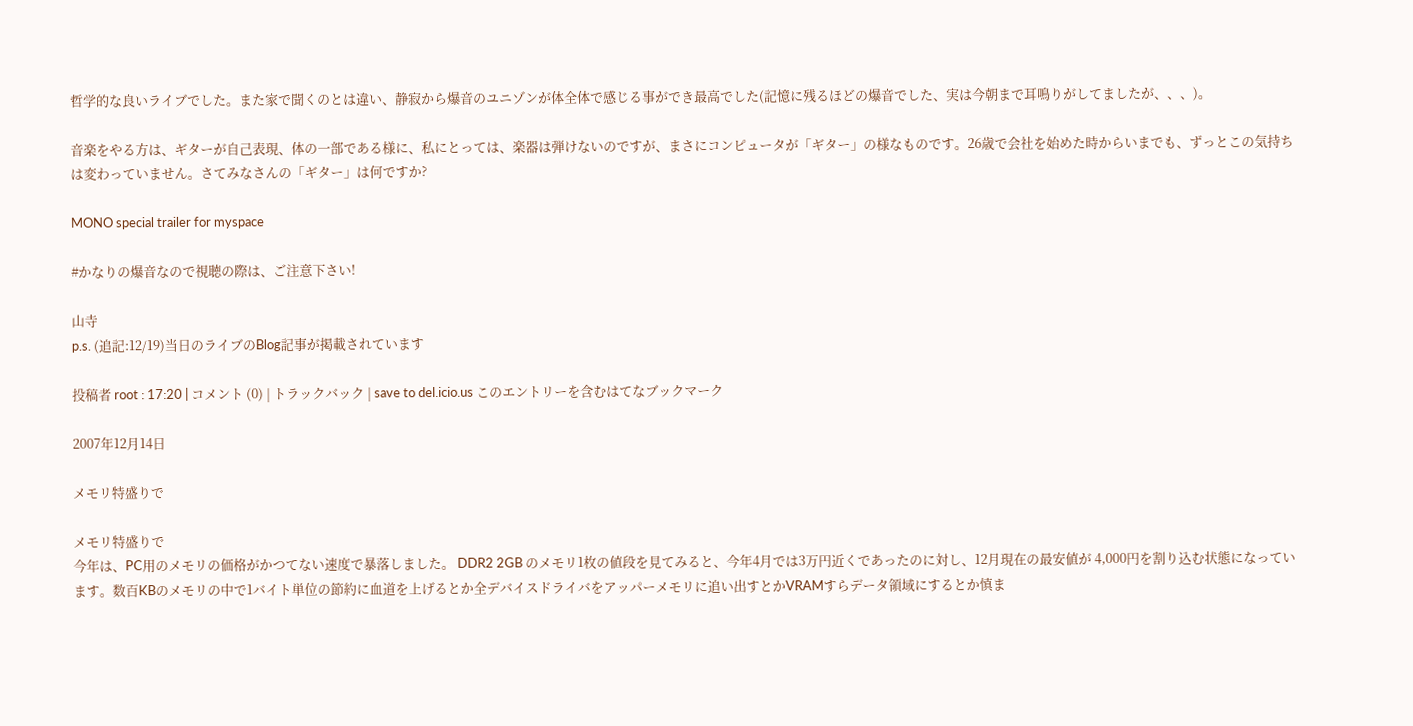哲学的な良いライブでした。また家で聞くのとは違い、静寂から爆音のユニゾンが体全体で感じる事ができ最高でした(記憶に残るほどの爆音でした、実は今朝まで耳鳴りがしてましたが、、、)。

音楽をやる方は、ギターが自己表現、体の一部である様に、私にとっては、楽器は弾けないのですが、まさにコンピュータが「ギター」の様なものです。26歳で会社を始めた時からいまでも、ずっとこの気持ちは変わっていません。さてみなさんの「ギター」は何ですか?

MONO special trailer for myspace

#かなりの爆音なので視聴の際は、ご注意下さい!

山寺
p.s. (追記:12/19)当日のライブのBlog記事が掲載されています

投稿者 root : 17:20 | コメント (0) | トラックバック | save to del.icio.us このエントリーを含むはてなブックマーク

2007年12月14日

メモリ特盛りで

メモリ特盛りで
今年は、PC用のメモリの価格がかつてない速度で暴落しました。 DDR2 2GB のメモリ1枚の値段を見てみると、今年4月では3万円近くであったのに対し、12月現在の最安値が 4,000円を割り込む状態になっています。数百KBのメモリの中で1バイト単位の節約に血道を上げるとか全デバイスドライバをアッパーメモリに追い出すとかVRAMすらデータ領域にするとか慎ま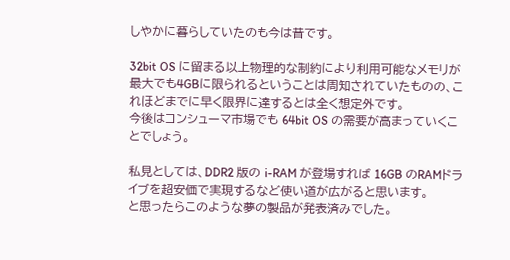しやかに暮らしていたのも今は昔です。

32bit OS に留まる以上物理的な制約により利用可能なメモリが最大でも4GBに限られるということは周知されていたものの、これほどまでに早く限界に達するとは全く想定外です。
今後はコンシューマ市場でも 64bit OS の需要が高まっていくことでしょう。

私見としては、DDR2 版の i-RAM が登場すれば 16GB のRAMドライブを超安価で実現するなど使い道が広がると思います。
と思ったらこのような夢の製品が発表済みでした。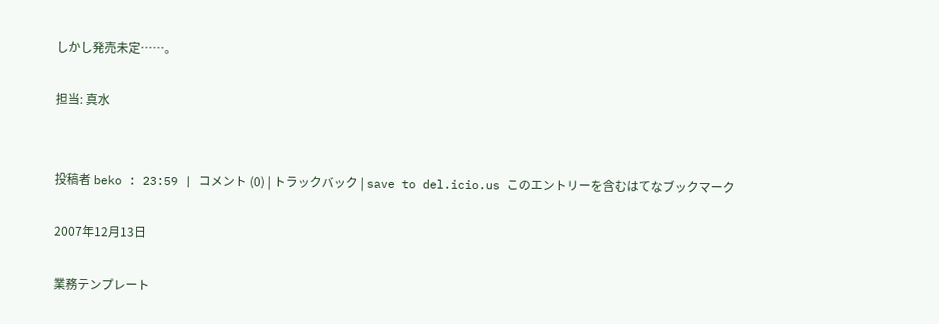しかし発売未定……。

担当: 真水


投稿者 beko : 23:59 | コメント (0) | トラックバック | save to del.icio.us このエントリーを含むはてなブックマーク

2007年12月13日

業務テンプレート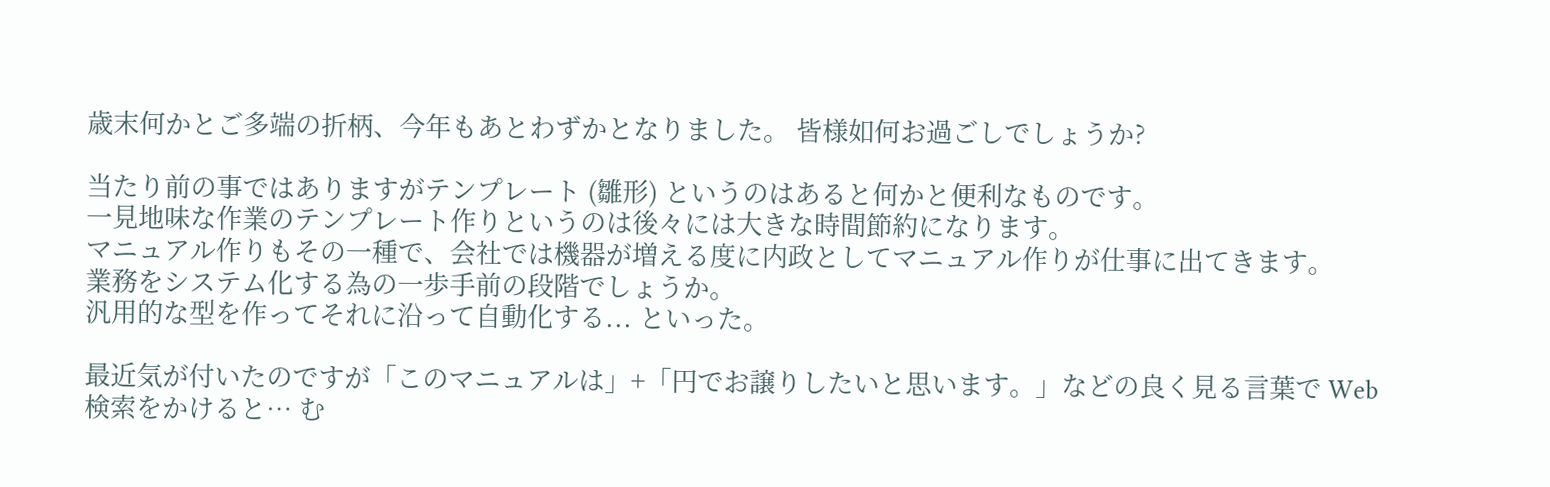歳末何かとご多端の折柄、今年もあとわずかとなりました。 皆様如何お過ごしでしょうか?

当たり前の事ではありますがテンプレート (雛形) というのはあると何かと便利なものです。
一見地味な作業のテンプレート作りというのは後々には大きな時間節約になります。
マニュアル作りもその一種で、会社では機器が増える度に内政としてマニュアル作りが仕事に出てきます。
業務をシステム化する為の一歩手前の段階でしょうか。
汎用的な型を作ってそれに沿って自動化する... といった。

最近気が付いたのですが「このマニュアルは」+「円でお譲りしたいと思います。」などの良く見る言葉で Web 検索をかけると… む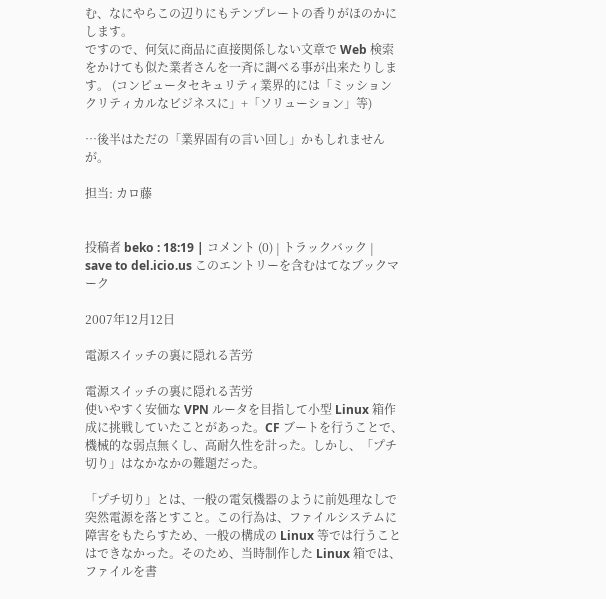む、なにやらこの辺りにもテンプレートの香りがほのかにします。
ですので、何気に商品に直接関係しない文章で Web 検索をかけても似た業者さんを一斉に調べる事が出来たりします。 (コンピュータセキュリティ業界的には「ミッションクリティカルなビジネスに」+「ソリューション」等)

…後半はただの「業界固有の言い回し」かもしれませんが。

担当: カロ藤


投稿者 beko : 18:19 | コメント (0) | トラックバック | save to del.icio.us このエントリーを含むはてなブックマーク

2007年12月12日

電源スイッチの裏に隠れる苦労

電源スイッチの裏に隠れる苦労
使いやすく安価な VPN ルータを目指して小型 Linux 箱作成に挑戦していたことがあった。CF ブートを行うことで、機械的な弱点無くし、高耐久性を計った。しかし、「プチ切り」はなかなかの難題だった。

「プチ切り」とは、一般の電気機器のように前処理なしで突然電源を落とすこと。この行為は、ファイルシステムに障害をもたらすため、一般の構成の Linux 等では行うことはできなかった。そのため、当時制作した Linux 箱では、ファイルを書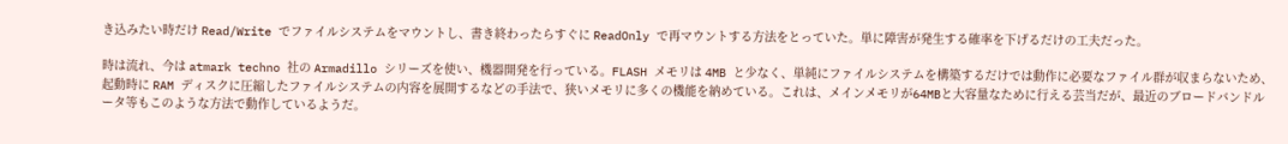き込みたい時だけ Read/Write でファイルシステムをマウントし、書き終わったらすぐに ReadOnly で再マウントする方法をとっていた。単に障害が発生する確率を下げるだけの工夫だった。

時は流れ、今は atmark techno 社の Armadillo シリーズを使い、機器開発を行っている。FLASH メモリは 4MB と少なく、単純にファイルシステムを構築するだけでは動作に必要なファイル群が収まらないため、起動時に RAM ディスクに圧縮したファイルシステムの内容を展開するなどの手法で、狭いメモリに多くの機能を納めている。これは、メインメモリが64MBと大容量なために行える芸当だが、最近のブロードバンドルータ等もこのような方法で動作しているようだ。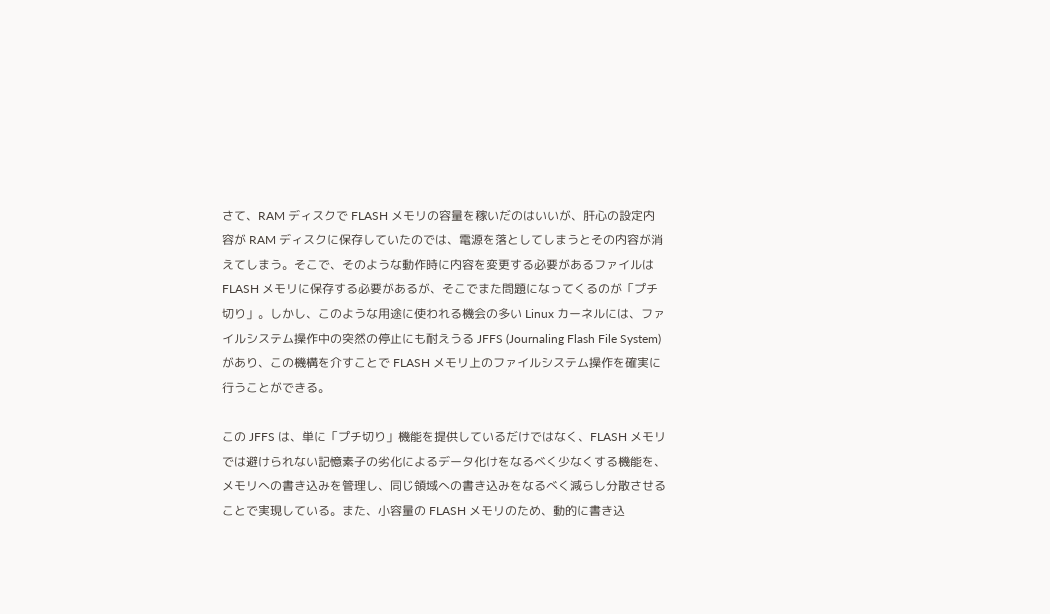さて、RAM ディスクで FLASH メモリの容量を稼いだのはいいが、肝心の設定内容が RAM ディスクに保存していたのでは、電源を落としてしまうとその内容が消えてしまう。そこで、そのような動作時に内容を変更する必要があるファイルは FLASH メモリに保存する必要があるが、そこでまた問題になってくるのが「プチ切り」。しかし、このような用途に使われる機会の多い Linux カーネルには、ファイルシステム操作中の突然の停止にも耐えうる JFFS (Journaling Flash File System) があり、この機構を介すことで FLASH メモリ上のファイルシステム操作を確実に行うことができる。

この JFFS は、単に「プチ切り」機能を提供しているだけではなく、FLASH メモリでは避けられない記憶素子の劣化によるデータ化けをなるべく少なくする機能を、メモリへの書き込みを管理し、同じ領域への書き込みをなるべく減らし分散させることで実現している。また、小容量の FLASH メモリのため、動的に書き込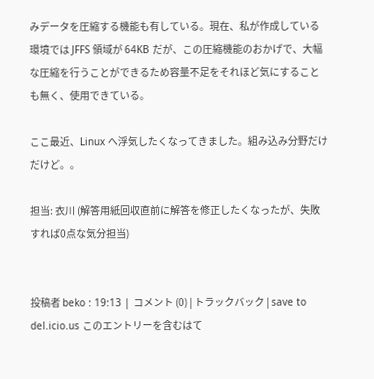みデータを圧縮する機能も有している。現在、私が作成している環境では JFFS 領域が 64KB だが、この圧縮機能のおかげで、大幅な圧縮を行うことができるため容量不足をそれほど気にすることも無く、使用できている。

ここ最近、Linux へ浮気したくなってきました。組み込み分野だけだけど。。

担当: 衣川 (解答用紙回収直前に解答を修正したくなったが、失敗すれば0点な気分担当)


投稿者 beko : 19:13 | コメント (0) | トラックバック | save to del.icio.us このエントリーを含むはて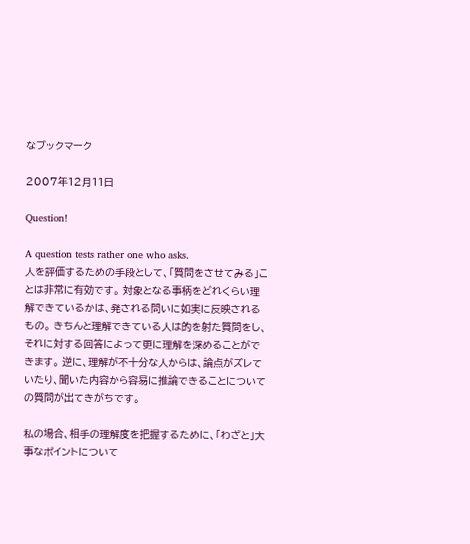なブックマーク

2007年12月11日

Question!

A question tests rather one who asks.
人を評価するための手段として、「質問をさせてみる」ことは非常に有効です。 対象となる事柄をどれくらい理解できているかは、発される問いに如実に反映されるもの。 きちんと理解できている人は的を射た質問をし、それに対する回答によって更に理解を深めることができます。 逆に、理解が不十分な人からは、論点がズレていたり、聞いた内容から容易に推論できることについての質問が出てきがちです。

私の場合、相手の理解度を把握するために、「わざと」大事なポイントについて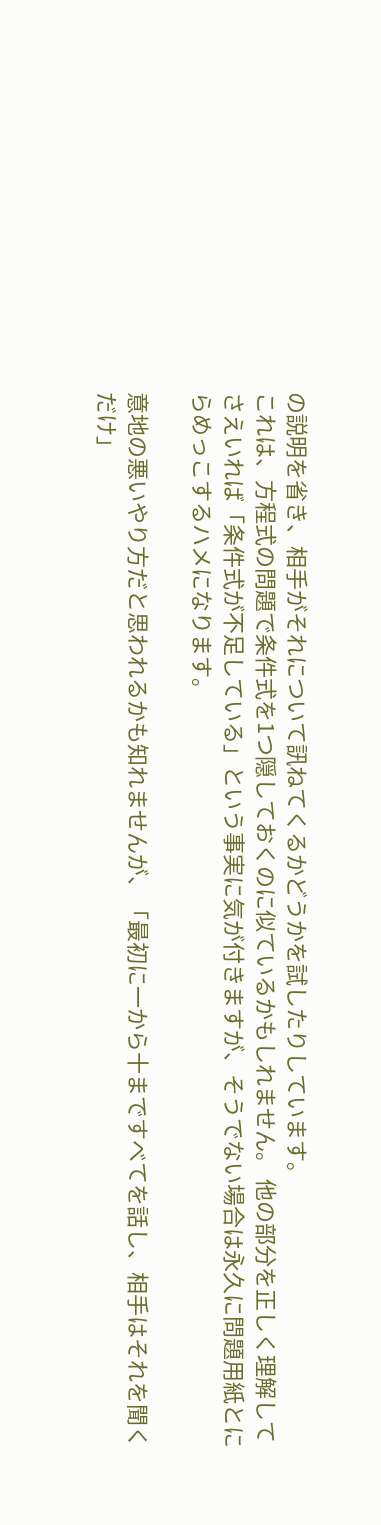の説明を省き、相手がそれについて訊ねてくるかどうかを試したりしています。
これは、方程式の問題で条件式を1つ隠しておくのに似ているかもしれません。 他の部分を正しく理解してさえいれば「条件式が不足している」という事実に気が付きますが、そうでない場合は永久に問題用紙とにらめっこするハメになります。

意地の悪いやり方だと思われるかも知れませんが、「最初に一から十まですべてを話し、相手はそれを聞くだけ」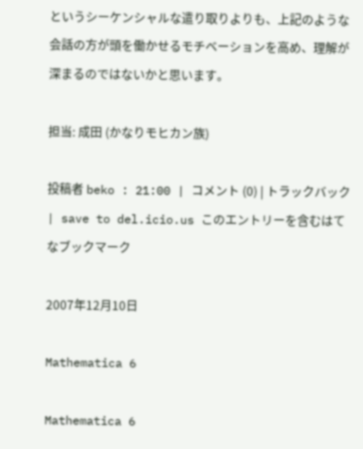というシーケンシャルな遣り取りよりも、上記のような会話の方が頭を働かせるモチベーションを高め、理解が深まるのではないかと思います。

担当: 成田 (かなりモヒカン族)

投稿者 beko : 21:00 | コメント (0) | トラックバック | save to del.icio.us このエントリーを含むはてなブックマーク

2007年12月10日

Mathematica 6

Mathematica 6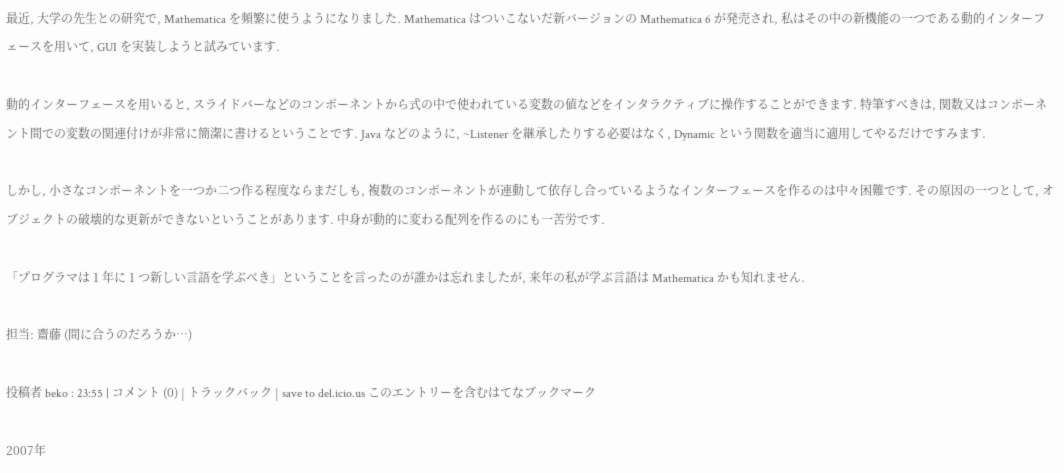最近, 大学の先生との研究で, Mathematica を頻繁に使うようになりました. Mathematica はついこないだ新バージョンの Mathematica 6 が発売され, 私はその中の新機能の一つである動的インターフェースを用いて, GUI を実装しようと試みています.

動的インターフェースを用いると, スライドバーなどのコンポーネントから式の中で使われている変数の値などをインタラクティブに操作することができます. 特筆すべきは, 関数又はコンポーネント間での変数の関連付けが非常に簡潔に書けるということです. Java などのように, ~Listener を継承したりする必要はなく, Dynamic という関数を適当に適用してやるだけですみます.

しかし, 小さなコンポーネントを一つか二つ作る程度ならまだしも, 複数のコンポーネントが連動して依存し合っているようなインターフェースを作るのは中々困難です. その原因の一つとして, オブジェクトの破壊的な更新ができないということがあります. 中身が動的に変わる配列を作るのにも一苦労です.

「プログラマは 1 年に 1 つ新しい言語を学ぶべき」ということを言ったのが誰かは忘れましたが, 来年の私が学ぶ言語は Mathematica かも知れません.

担当: 齋藤 (間に合うのだろうか…)

投稿者 beko : 23:55 | コメント (0) | トラックバック | save to del.icio.us このエントリーを含むはてなブックマーク

2007年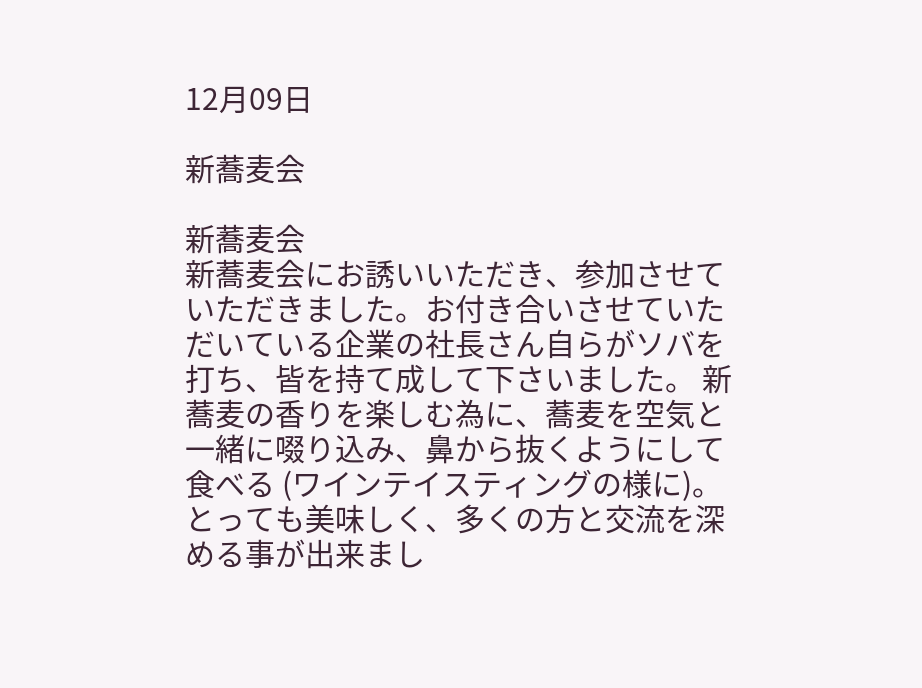12月09日

新蕎麦会

新蕎麦会
新蕎麦会にお誘いいただき、参加させていただきました。お付き合いさせていただいている企業の社長さん自らがソバを打ち、皆を持て成して下さいました。 新蕎麦の香りを楽しむ為に、蕎麦を空気と一緒に啜り込み、鼻から抜くようにして食べる (ワインテイスティングの様に)。 とっても美味しく、多くの方と交流を深める事が出来まし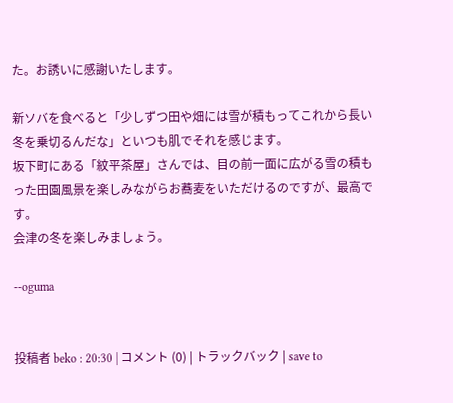た。お誘いに感謝いたします。

新ソバを食べると「少しずつ田や畑には雪が積もってこれから長い冬を乗切るんだな」といつも肌でそれを感じます。
坂下町にある「紋平茶屋」さんでは、目の前一面に広がる雪の積もった田園風景を楽しみながらお蕎麦をいただけるのですが、最高です。
会津の冬を楽しみましょう。

--oguma


投稿者 beko : 20:30 | コメント (0) | トラックバック | save to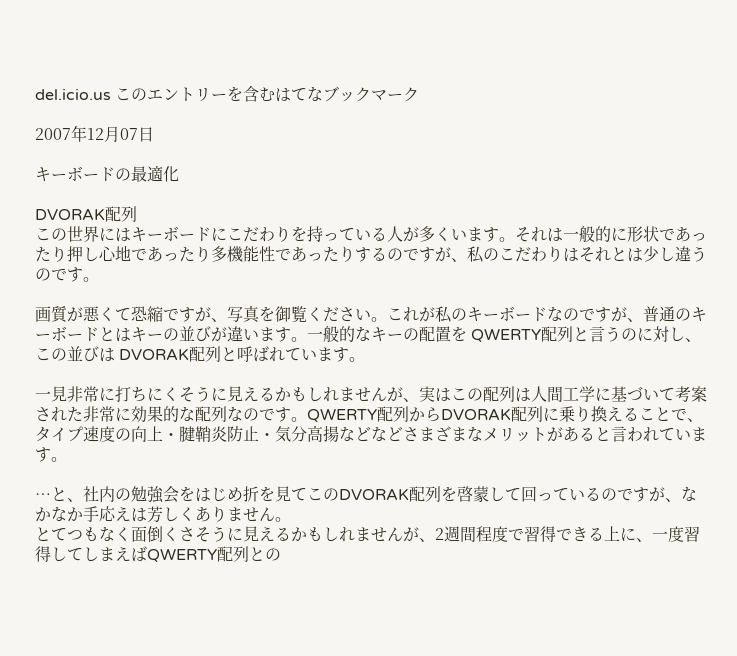del.icio.us このエントリーを含むはてなブックマーク

2007年12月07日

キーボードの最適化

DVORAK配列
この世界にはキーボードにこだわりを持っている人が多くいます。それは一般的に形状であったり押し心地であったり多機能性であったりするのですが、私のこだわりはそれとは少し違うのです。

画質が悪くて恐縮ですが、写真を御覧ください。これが私のキーボードなのですが、普通のキーボードとはキーの並びが違います。一般的なキーの配置を QWERTY配列と言うのに対し、この並びは DVORAK配列と呼ばれています。

一見非常に打ちにくそうに見えるかもしれませんが、実はこの配列は人間工学に基づいて考案された非常に効果的な配列なのです。QWERTY配列からDVORAK配列に乗り換えることで、タイプ速度の向上・腱鞘炎防止・気分高揚などなどさまざまなメリットがあると言われています。

…と、社内の勉強会をはじめ折を見てこのDVORAK配列を啓蒙して回っているのですが、なかなか手応えは芳しくありません。
とてつもなく面倒くさそうに見えるかもしれませんが、2週間程度で習得できる上に、一度習得してしまえばQWERTY配列との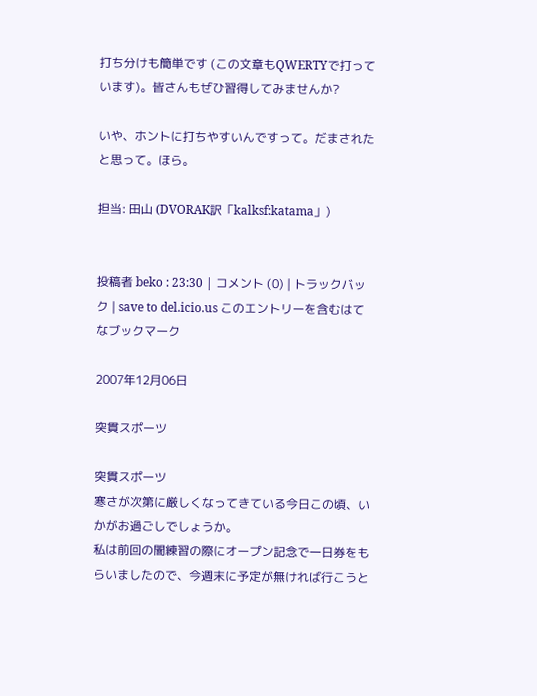打ち分けも簡単です (この文章もQWERTYで打っています)。皆さんもぜひ習得してみませんか?

いや、ホントに打ちやすいんですって。だまされたと思って。ほら。

担当: 田山 (DVORAK訳「kalksf:katama」)


投稿者 beko : 23:30 | コメント (0) | トラックバック | save to del.icio.us このエントリーを含むはてなブックマーク

2007年12月06日

突貫スポーツ

突貫スポーツ
寒さが次第に厳しくなってきている今日この頃、いかがお過ごしでしょうか。
私は前回の闇練習の際にオープン記念で一日券をもらいましたので、今週末に予定が無ければ行こうと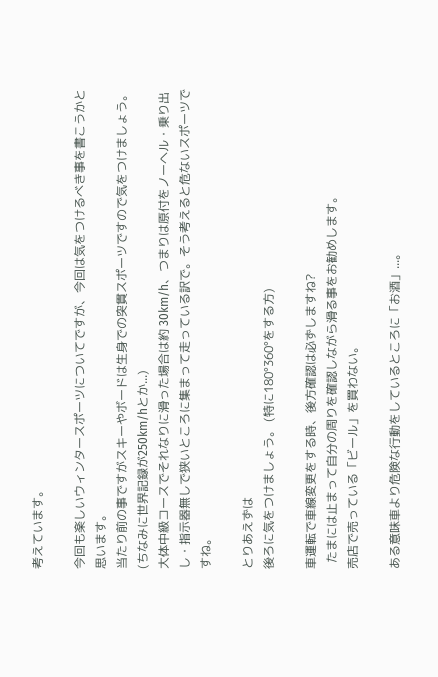考えています。

今回も楽しいウィンタースポーツについてですが、今回は気をつけるべき事を書こうかと思います。
当たり前の事ですがスキーやボードは生身での突貫スポーツですので気をつけましょう。 (ちなみに世界記録が250km/hとか...)
大体中級コースでそれなりに滑った場合は約 30km/h、つまりは原付をノーヘル・乗り出し・指示器無しで狭いところに集まって走っている訳で。そう考えると危ないスポーツですね。

とりあえずは
後ろに気をつけましょう。 (特に180°360°をする方)

車運転で車線変更をする時、後方確認は必ずしますね?
  たまには止まって自分の周りを確認しながら滑る事をお勧めします。
売店で売っている「ビール」を買わない。

ある意味車より危険な行動をしているところに「お酒」...。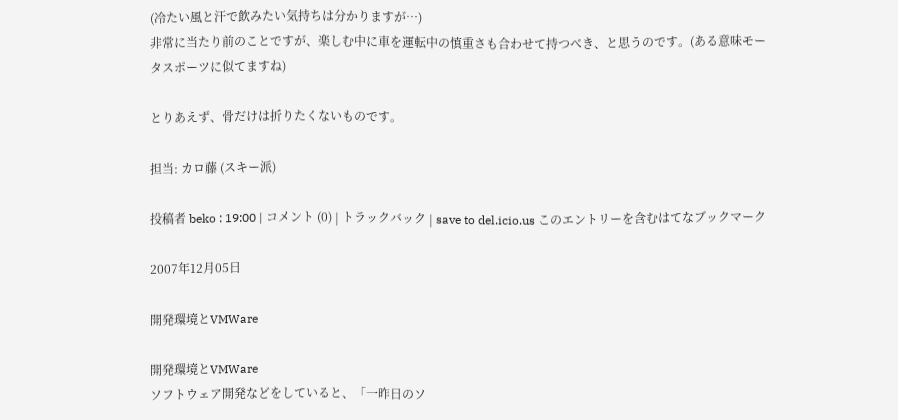(冷たい風と汗で飲みたい気持ちは分かりますが…)
非常に当たり前のことですが、楽しむ中に車を運転中の慎重さも合わせて持つべき、と思うのです。(ある意味モータスポーツに似てますね)

とりあえず、骨だけは折りたくないものです。

担当: カロ藤 (スキー派)

投稿者 beko : 19:00 | コメント (0) | トラックバック | save to del.icio.us このエントリーを含むはてなブックマーク

2007年12月05日

開発環境とVMWare

開発環境とVMWare
ソフトウェア開発などをしていると、「一昨日のソ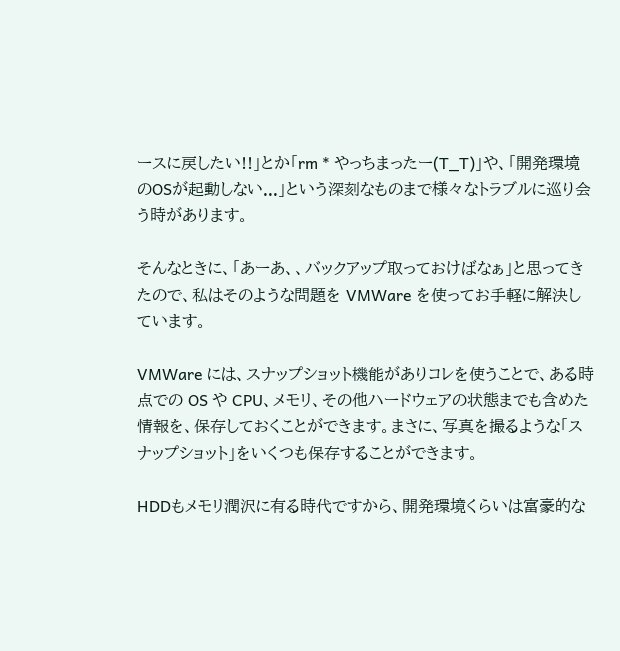ースに戻したい!!」とか「rm * やっちまったー(T_T)」や、「開発環境のOSが起動しない...」という深刻なものまで様々なトラブルに巡り会う時があります。

そんなときに、「あーあ、、バックアップ取っておけばなぁ」と思ってきたので、私はそのような問題を VMWare を使ってお手軽に解決しています。

VMWare には、スナップショット機能がありコレを使うことで、ある時点での OS や CPU、メモリ、その他ハードウェアの状態までも含めた情報を、保存しておくことができます。まさに、写真を撮るような「スナップショット」をいくつも保存することができます。

HDDもメモリ潤沢に有る時代ですから、開発環境くらいは富豪的な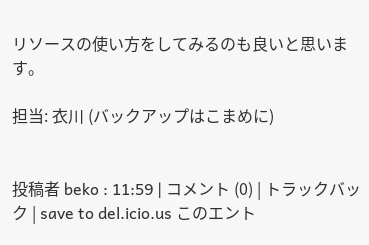リソースの使い方をしてみるのも良いと思います。

担当: 衣川 (バックアップはこまめに)


投稿者 beko : 11:59 | コメント (0) | トラックバック | save to del.icio.us このエント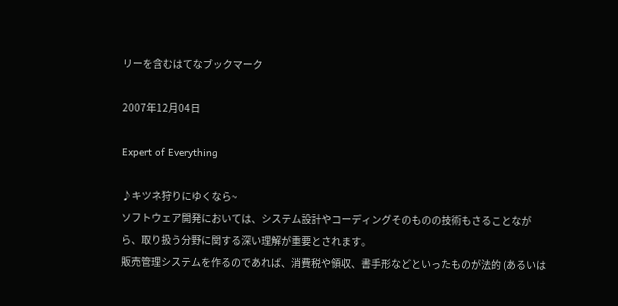リーを含むはてなブックマーク

2007年12月04日

Expert of Everything

♪キツネ狩りにゆくなら~
ソフトウェア開発においては、システム設計やコーディングそのものの技術もさることながら、取り扱う分野に関する深い理解が重要とされます。
販売管理システムを作るのであれば、消費税や領収、書手形などといったものが法的 (あるいは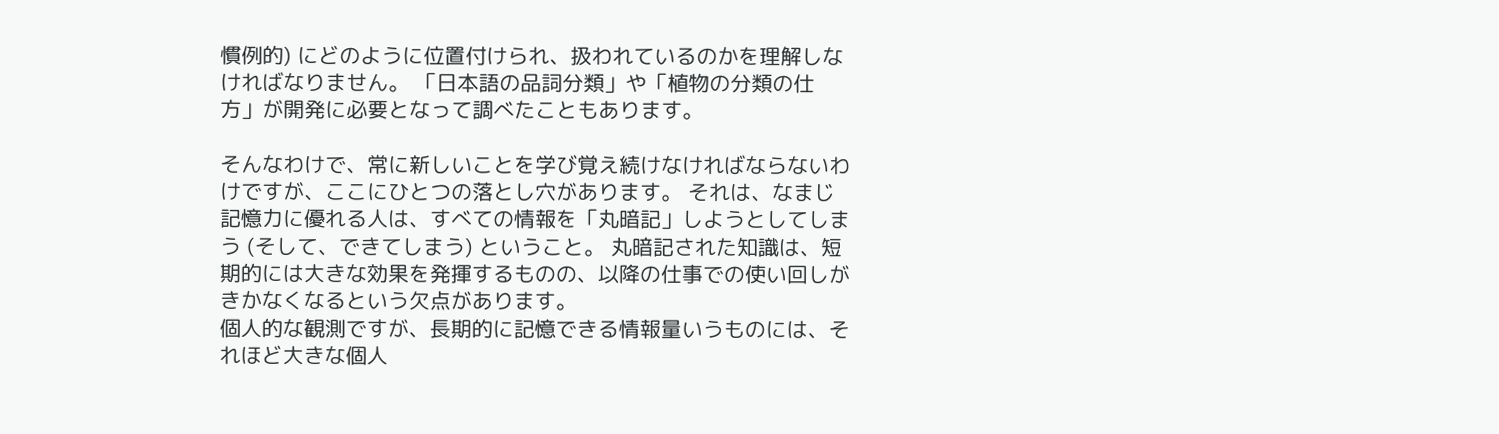慣例的) にどのように位置付けられ、扱われているのかを理解しなければなりません。 「日本語の品詞分類」や「植物の分類の仕方」が開発に必要となって調べたこともあります。

そんなわけで、常に新しいことを学び覚え続けなければならないわけですが、ここにひとつの落とし穴があります。 それは、なまじ記憶力に優れる人は、すべての情報を「丸暗記」しようとしてしまう (そして、できてしまう) ということ。 丸暗記された知識は、短期的には大きな効果を発揮するものの、以降の仕事での使い回しがきかなくなるという欠点があります。
個人的な観測ですが、長期的に記憶できる情報量いうものには、それほど大きな個人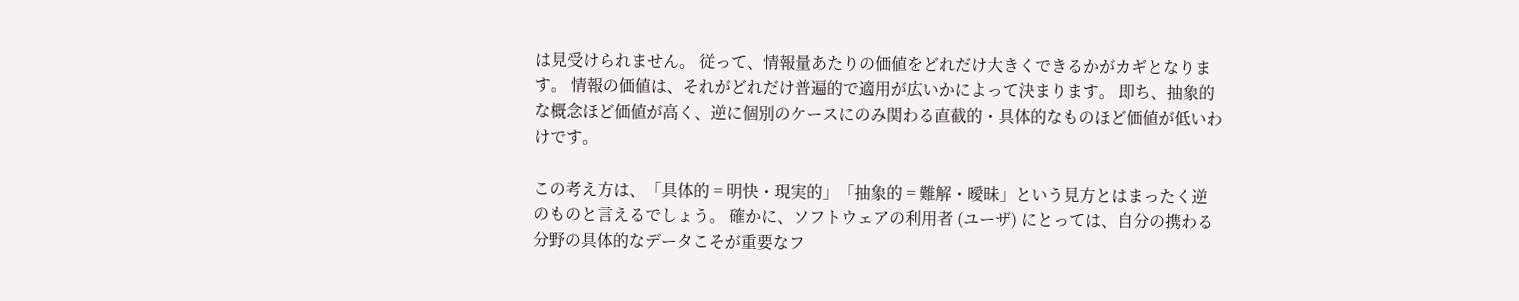は見受けられません。 従って、情報量あたりの価値をどれだけ大きくできるかがカギとなります。 情報の価値は、それがどれだけ普遍的で適用が広いかによって決まります。 即ち、抽象的な概念ほど価値が高く、逆に個別のケースにのみ関わる直截的・具体的なものほど価値が低いわけです。

この考え方は、「具体的 = 明快・現実的」「抽象的 = 難解・曖昧」という見方とはまったく逆のものと言えるでしょう。 確かに、ソフトウェアの利用者 (ユーザ) にとっては、自分の携わる分野の具体的なデータこそが重要なフ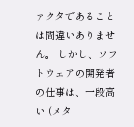ァクタであることは間違いありません。 しかし、ソフトウェアの開発者の仕事は、一段高い (メタ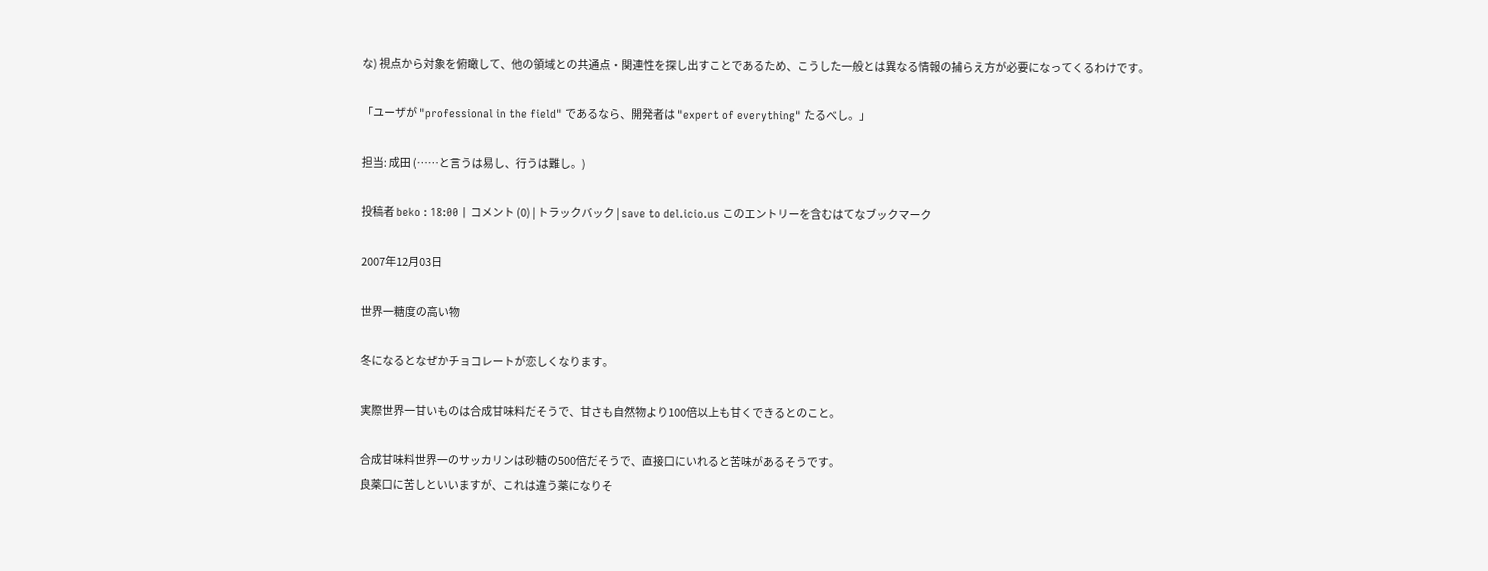な) 視点から対象を俯瞰して、他の領域との共通点・関連性を探し出すことであるため、こうした一般とは異なる情報の捕らえ方が必要になってくるわけです。

「ユーザが "professional in the field" であるなら、開発者は "expert of everything" たるべし。」

担当: 成田 (……と言うは易し、行うは難し。)

投稿者 beko : 18:00 | コメント (0) | トラックバック | save to del.icio.us このエントリーを含むはてなブックマーク

2007年12月03日

世界一糖度の高い物

冬になるとなぜかチョコレートが恋しくなります。

実際世界一甘いものは合成甘味料だそうで、甘さも自然物より100倍以上も甘くできるとのこと。

合成甘味料世界一のサッカリンは砂糖の500倍だそうで、直接口にいれると苦味があるそうです。
良薬口に苦しといいますが、これは違う薬になりそ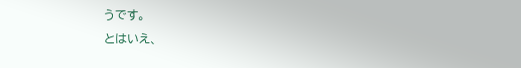うです。
とはいえ、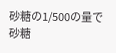砂糖の1/500の量で砂糖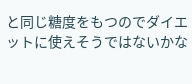と同じ糖度をもつのでダイエットに使えそうではないかな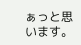ぁっと思います。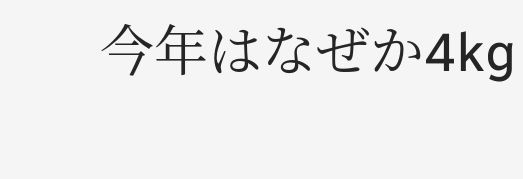今年はなぜか4kg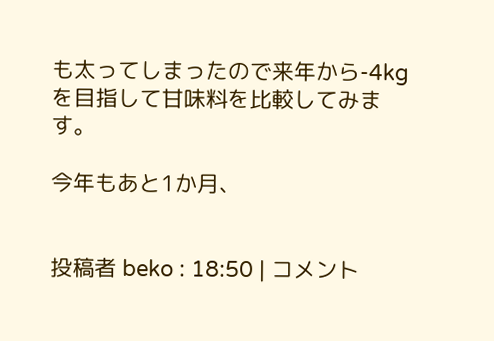も太ってしまったので来年から-4kgを目指して甘味料を比較してみます。

今年もあと1か月、


投稿者 beko : 18:50 | コメント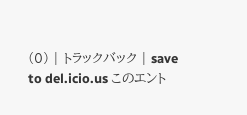(0) | トラックバック | save to del.icio.us このエント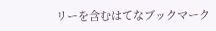リーを含むはてなブックマーク